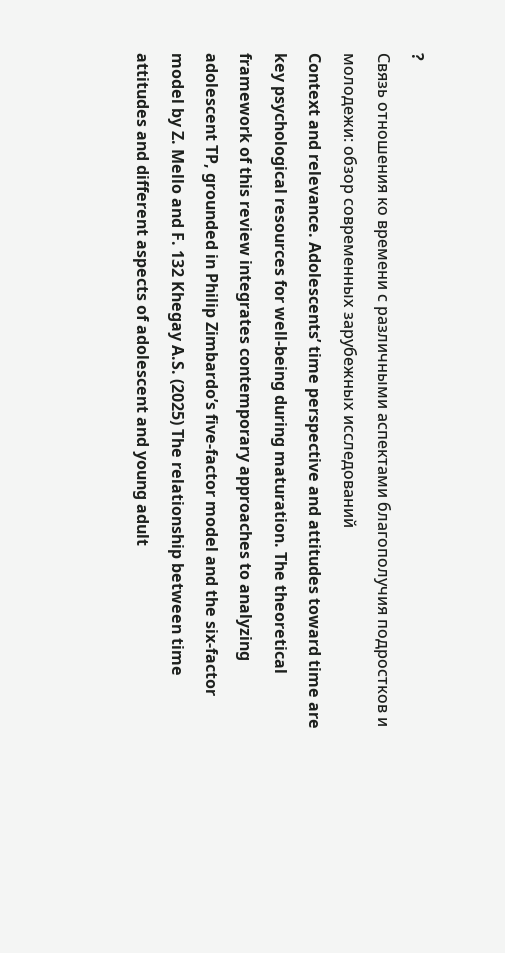?
Связь отношения ко времени с различными аспектами благополучия подростков и молодежи: обзор современных зарубежных исследований
Context and relevance. Adolescents’ time perspective and attitudes toward time are key psychological resources for well-being during maturation. The theoretical framework of this review integrates contemporary approaches to analyzing adolescent TP, grounded in Philip Zimbardo’s five-factor model and the six-factor model by Z. Mello and F. 132 Khegay A.S. (2025) The relationship between time attitudes and different aspects of adolescent and young adult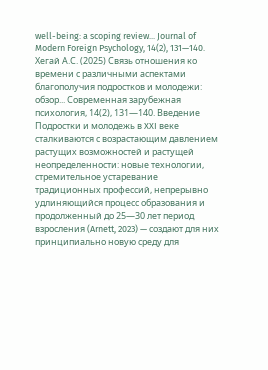well-being: a scoping review... Journal of Modern Foreign Psychology, 14(2), 131—140. Хегай А.С. (2025) Связь отношения ко времени с различными аспектами благополучия подростков и молодежи: обзор... Современная зарубежная психология, 14(2), 131—140. Введение Подростки и молодежь в XXI веке сталкиваются с возрастающим давлением растущих возможностей и растущей неопределенности: новые технологии, стремительное устаревание традиционных профессий, непрерывно удлиняющийся процесс образования и продолженный до 25—30 лет период взросления (Arnett, 2023) — создают для них принципиально новую среду для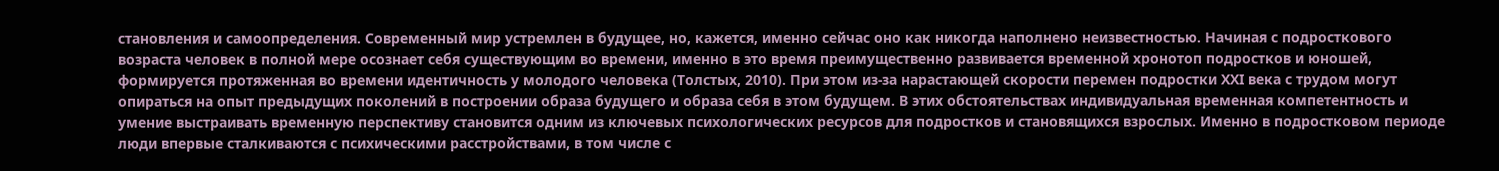становления и самоопределения. Современный мир устремлен в будущее, но, кажется, именно сейчас оно как никогда наполнено неизвестностью. Начиная с подросткового возраста человек в полной мере осознает себя существующим во времени, именно в это время преимущественно развивается временной хронотоп подростков и юношей, формируется протяженная во времени идентичность у молодого человека (Толстых, 2010). При этом из-за нарастающей скорости перемен подростки ХХI века с трудом могут опираться на опыт предыдущих поколений в построении образа будущего и образа себя в этом будущем. В этих обстоятельствах индивидуальная временная компетентность и умение выстраивать временную перспективу становится одним из ключевых психологических ресурсов для подростков и становящихся взрослых. Именно в подростковом периоде люди впервые сталкиваются с психическими расстройствами, в том числе с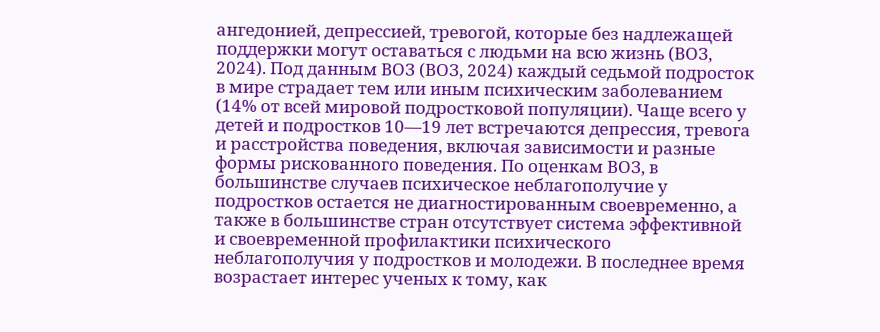ангедонией, депрессией, тревогой, которые без надлежащей поддержки могут оставаться с людьми на всю жизнь (ВОЗ, 2024). Под данным ВОЗ (ВОЗ, 2024) каждый седьмой подросток в мире страдает тем или иным психическим заболеванием (14% от всей мировой подростковой популяции). Чаще всего у детей и подростков 10—19 лет встречаются депрессия, тревога и расстройства поведения, включая зависимости и разные формы рискованного поведения. По оценкам ВОЗ, в большинстве случаев психическое неблагополучие у подростков остается не диагностированным своевременно, а также в большинстве стран отсутствует система эффективной и своевременной профилактики психического неблагополучия у подростков и молодежи. В последнее время возрастает интерес ученых к тому, как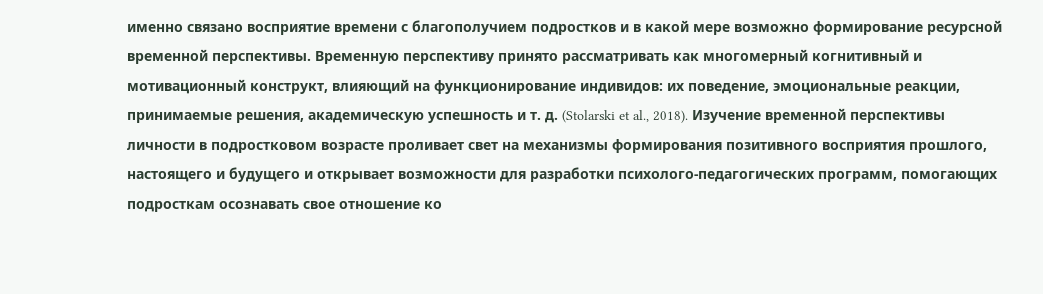именно связано восприятие времени с благополучием подростков и в какой мере возможно формирование ресурсной временной перспективы. Временную перспективу принято рассматривать как многомерный когнитивный и мотивационный конструкт, влияющий на функционирование индивидов: их поведение, эмоциональные реакции, принимаемые решения, академическую успешность и т. д. (Stolarski et al., 2018). Изучение временной перспективы личности в подростковом возрасте проливает свет на механизмы формирования позитивного восприятия прошлого, настоящего и будущего и открывает возможности для разработки психолого-педагогических программ, помогающих подросткам осознавать свое отношение ко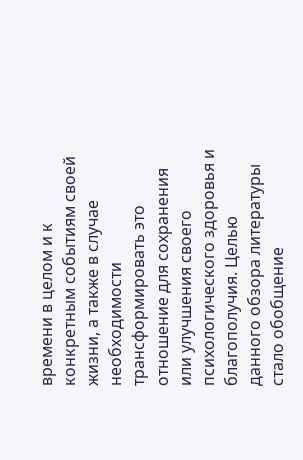времени в целом и к конкретным событиям своей жизни, а также в случае необходимости трансформировать это отношение для сохранения или улучшения своего психологического здоровья и благополучия. Целью данного обзора литературы стало обобщение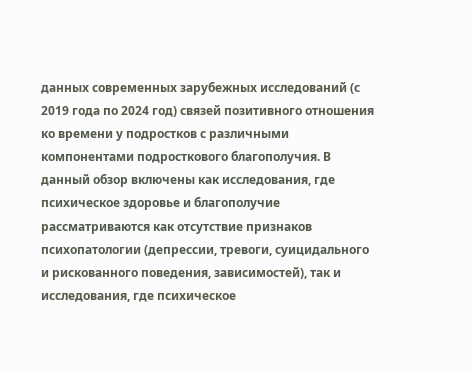данных современных зарубежных исследований (с 2019 года по 2024 год) связей позитивного отношения ко времени у подростков с различными компонентами подросткового благополучия. В данный обзор включены как исследования, где психическое здоровье и благополучие рассматриваются как отсутствие признаков психопатологии (депрессии, тревоги, суицидального и рискованного поведения, зависимостей), так и исследования, где психическое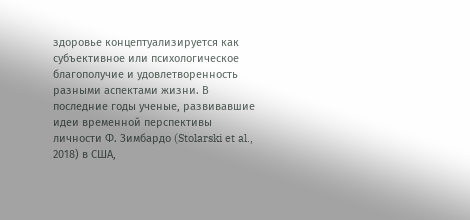здоровье концептуализируется как субъективное или психологическое благополучие и удовлетворенность разными аспектами жизни. В последние годы ученые, развивавшие идеи временной перспективы личности Ф. Зимбардо (Stolarski et al., 2018) в США,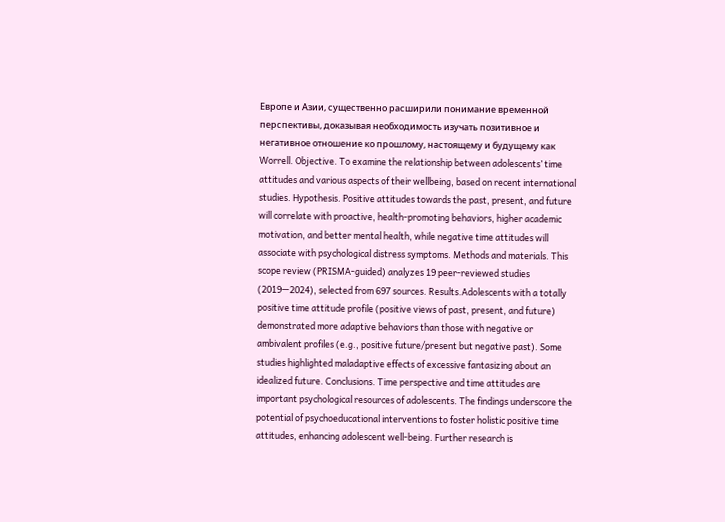Европе и Азии, существенно расширили понимание временной перспективы, доказывая необходимость изучать позитивное и негативное отношение ко прошлому, настоящему и будущему как Worrell. Objective. To examine the relationship between adolescents’ time attitudes and various aspects of their wellbeing, based on recent international studies. Hypothesis. Positive attitudes towards the past, present, and future will correlate with proactive, health-promoting behaviors, higher academic motivation, and better mental health, while negative time attitudes will associate with psychological distress symptoms. Methods and materials. This scope review (PRISMA-guided) analyzes 19 peer-reviewed studies (2019—2024), selected from 697 sources. Results.Adolescents with a totally positive time attitude profile (positive views of past, present, and future) demonstrated more adaptive behaviors than those with negative or ambivalent profiles (e.g., positive future/present but negative past). Some studies highlighted maladaptive effects of excessive fantasizing about an idealized future. Conclusions. Time perspective and time attitudes are important psychological resources of adolescents. The findings underscore the potential of psychoeducational interventions to foster holistic positive time attitudes, enhancing adolescent well-being. Further research is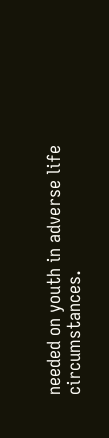needed on youth in adverse life circumstances.